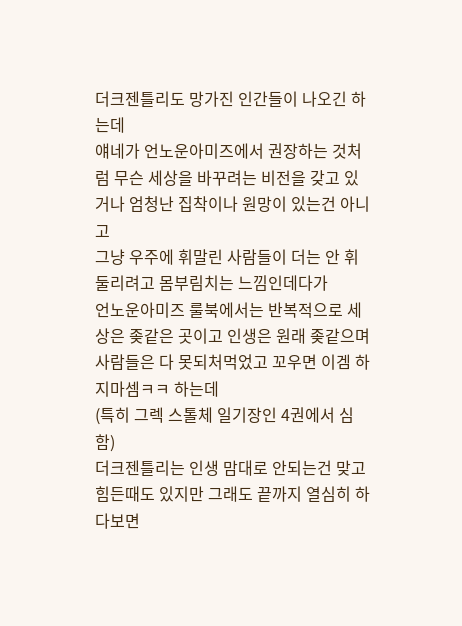더크젠틀리도 망가진 인간들이 나오긴 하는데
얘네가 언노운아미즈에서 권장하는 것처럼 무슨 세상을 바꾸려는 비전을 갖고 있거나 엄청난 집착이나 원망이 있는건 아니고
그냥 우주에 휘말린 사람들이 더는 안 휘둘리려고 몸부림치는 느낌인데다가
언노운아미즈 룰북에서는 반복적으로 세상은 좆같은 곳이고 인생은 원래 좆같으며 사람들은 다 못되처먹었고 꼬우면 이겜 하지마셈ㅋㅋ 하는데
(특히 그렉 스톨체 일기장인 4권에서 심함)
더크젠틀리는 인생 맘대로 안되는건 맞고 힘든때도 있지만 그래도 끝까지 열심히 하다보면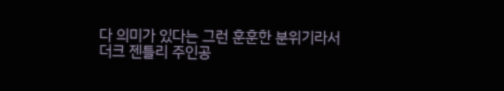다 의미가 있다는 그런 훈훈한 분위기라서
더크 젠틀리 주인공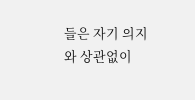들은 자기 의지와 상관없이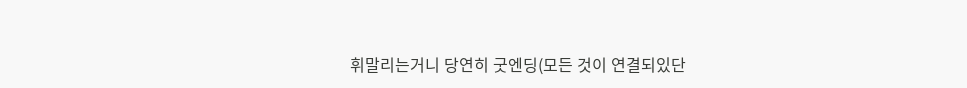휘말리는거니 당연히 굿엔딩(모든 것이 연결되있단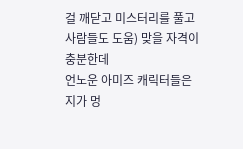걸 깨닫고 미스터리를 풀고 사람들도 도움) 맞을 자격이 충분한데
언노운 아미즈 캐릭터들은 지가 멍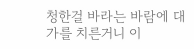청한걸 바라는 바람에 대가를 치른거니 이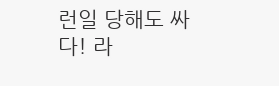런일 당해도 싸다! 라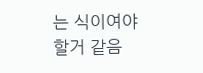는 식이여야 할거 같음